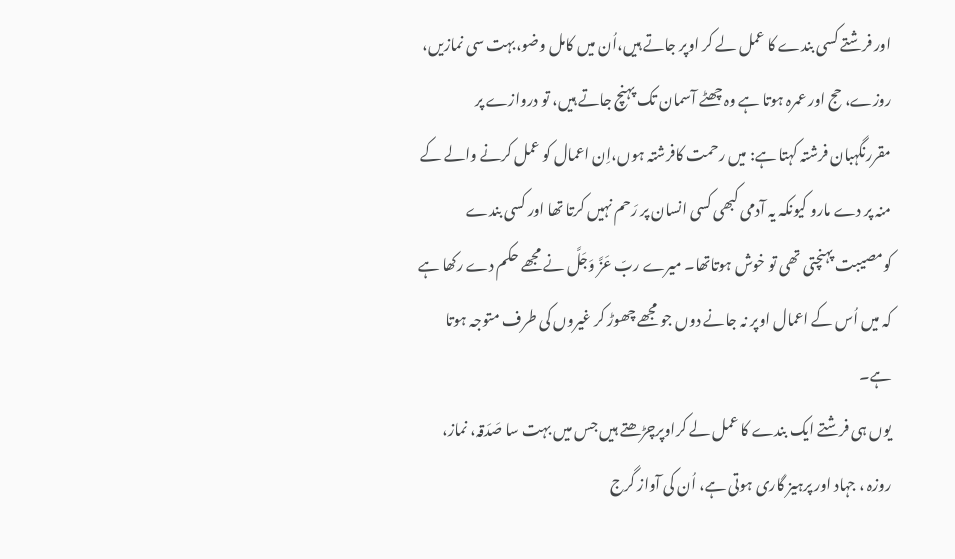اور فرشتے کسی بندے کا عمل لے کر اوپر جاتے ہیں،اُن میں کامل وضو،بہت سی نمازیں، روزے، حج اور عمرہ ہوتا ہے وہ چھٹے آسمان تک پہنچ جاتے ہیں، تو دروازے پر مقررنگہبان فرشتہ کہتا ہے: میں رحمت کافرشتہ ہوں،اِن اعمال کو عمل کرنے والے کے منہ پر دے مارو کیونکہ یہ آدمی کبھی کسی انسان پر رَحم نہیں کرتا تھا اور کسی بندے کومصیبت پہنچتی تھی تو خوش ہوتاتھا۔ میرے ربّ عَزَّ وَجَلَّ نے مجھے حکم دے رکھا ہے کہ میں اُس کے اعمال اوپر نہ جانے دوں جو مجھے چھوڑ کر غیروں کی طرف متوجہ ہوتا ہے۔
یوں ہی فرشتے ایک بندے کا عمل لے کراوپرچڑھتے ہیں جس میں بہت سا صَدَقہ، نماز، روزہ ، جہاد اور پرہیز گاری ہوتی ہے، اُن کی آواز گرج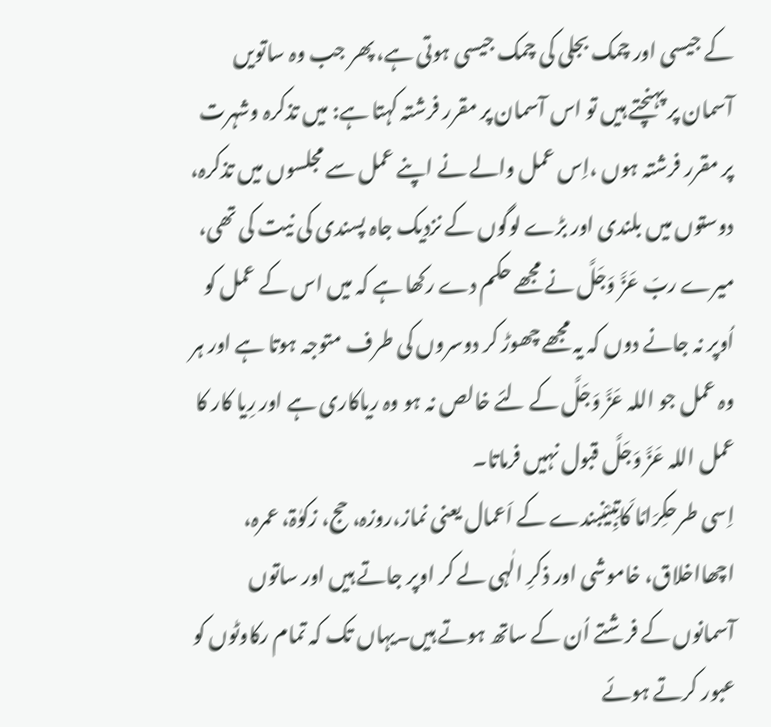کے جیسی اور چمک بجلی کی چمک جیسی ہوتی ہے، پھر جب وہ ساتویں آسمان پر پہنچتے ہیں تو اس آسمان پر مقرر فرشتہ کہتا ہے: میں تذکرہ وشہرت پر مقرر فرشتہ ہوں ،اِس عمل والے نے اپنے عمل سے مجلسوں میں تذکرہ، دوستوں میں بلندی اور بڑے لوگوں کے نزدیک جاہ پسندی کی نیت کی تھی، میرے ربّ عَزَّ وَجَلَّ نے مجھے حکم دے رکھا ہے کہ میں اس کے عمل کو اُوپر نہ جانے دوں کہ یہ مجھے چھوڑ کر دوسروں کی طرف متوجہ ہوتا ہے اور ہر وہ عمل جو اللہ عَزَّ وَجَلَّ کے لئے خالص نہ ہو وہ ریاکاری ہے اور رِیا کار کا عمل اللہ عَزَّ وَجَلَّ قبول نہیں فرماتا۔
اِسی طرحکِرَامًا کَاتِبِیْنبندے کے اَعمال یعنی نماز،روزہ، حج، زکوٰۃ، عمرہ، اچھااخلاق، خاموشی اور ذکرِ الٰہی لے کر اوپر جاتے ہیں اور ساتوں آسمانوں کے فرشتے اُن کے ساتھ ہوتے ہیں۔یہاں تک کہ تمام رکاوٹوں کو عبور کرتے ہوئے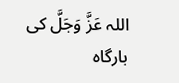اللہ عَزَّ وَجَلَّ کی بارگاہ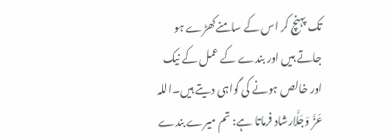تک پہنچ کر اس کے سامنےکھڑے ہو جاتے ہیں اور بندے کے عمل کے نیک اور خالص ہونے کی گواہی دیتے ہیں۔اللہ عَزَّ وَجَلَّارشاد فرماتا ہے: تم میرے بندے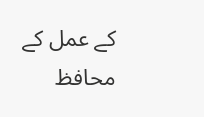کے عمل کے محافظ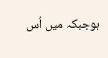ہوجبکہ میں اُس